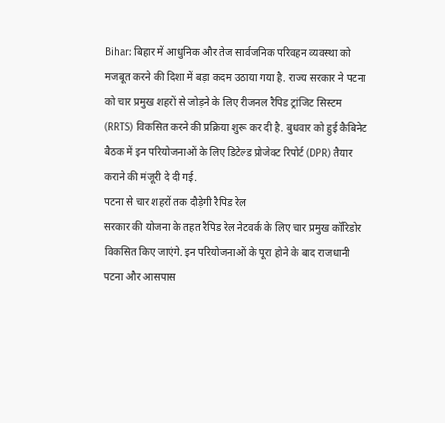Bihar: बिहार में आधुनिक और तेज सार्वजनिक परिवहन व्यवस्था को मजबूत करने की दिशा में बड़ा कदम उठाया गया है. राज्य सरकार ने पटना को चार प्रमुख शहरों से जोड़ने के लिए रीजनल रैपिड ट्रांजिट सिस्टम (RRTS) विकसित करने की प्रक्रिया शुरू कर दी है. बुधवार को हुई कैबिनेट बैठक में इन परियोजनाओं के लिए डिटेल्ड प्रोजेक्ट रिपोर्ट (DPR) तैयार कराने की मंजूरी दे दी गई.
पटना से चार शहरों तक दौड़ेगी रैपिड रेल
सरकार की योजना के तहत रैपिड रेल नेटवर्क के लिए चार प्रमुख कॉरिडोर विकसित किए जाएंगे. इन परियोजनाओं के पूरा होने के बाद राजधानी पटना और आसपास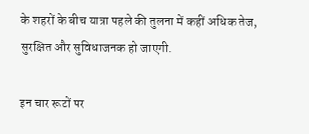के शहरों के बीच यात्रा पहले की तुलना में कहीं अधिक तेज, सुरक्षित और सुविधाजनक हो जाएगी.

इन चार रूटों पर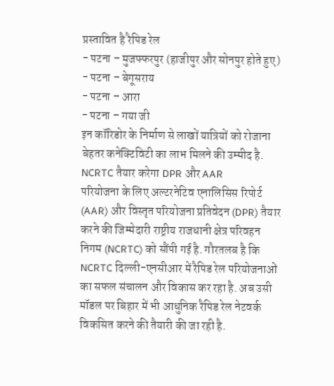प्रस्तावित है रैपिड रेल
- पटना – मुजफ्फरपुर (हाजीपुर और सोनपुर होते हुए)
- पटना – बेगूसराय
- पटना – आरा
- पटना – गया जी
इन कॉरिडोर के निर्माण से लाखों यात्रियों को रोजाना बेहतर कनेक्टिविटी का लाभ मिलने की उम्मीद है.
NCRTC तैयार करेगा DPR और AAR
परियोजना के लिए अल्टरनेटिव एनालिसिस रिपोर्ट (AAR) और विस्तृत परियोजना प्रतिवेदन (DPR) तैयार करने की जिम्मेदारी राष्ट्रीय राजधानी क्षेत्र परिवहन निगम (NCRTC) को सौंपी गई है. गौरतलब है कि NCRTC दिल्ली-एनसीआर में रैपिड रेल परियोजनाओं का सफल संचालन और विकास कर रहा है. अब उसी मॉडल पर बिहार में भी आधुनिक रैपिड रेल नेटवर्क विकसित करने की तैयारी की जा रही है.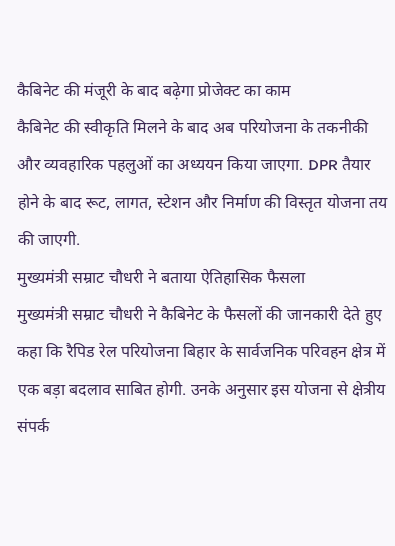कैबिनेट की मंजूरी के बाद बढ़ेगा प्रोजेक्ट का काम
कैबिनेट की स्वीकृति मिलने के बाद अब परियोजना के तकनीकी और व्यवहारिक पहलुओं का अध्ययन किया जाएगा. DPR तैयार होने के बाद रूट, लागत, स्टेशन और निर्माण की विस्तृत योजना तय की जाएगी.
मुख्यमंत्री सम्राट चौधरी ने बताया ऐतिहासिक फैसला
मुख्यमंत्री सम्राट चौधरी ने कैबिनेट के फैसलों की जानकारी देते हुए कहा कि रैपिड रेल परियोजना बिहार के सार्वजनिक परिवहन क्षेत्र में एक बड़ा बदलाव साबित होगी. उनके अनुसार इस योजना से क्षेत्रीय संपर्क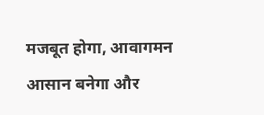मजबूत होगा, आवागमन आसान बनेगा और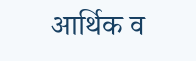आर्थिक व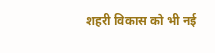शहरी विकास को भी नई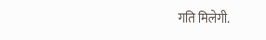गति मिलेगी.